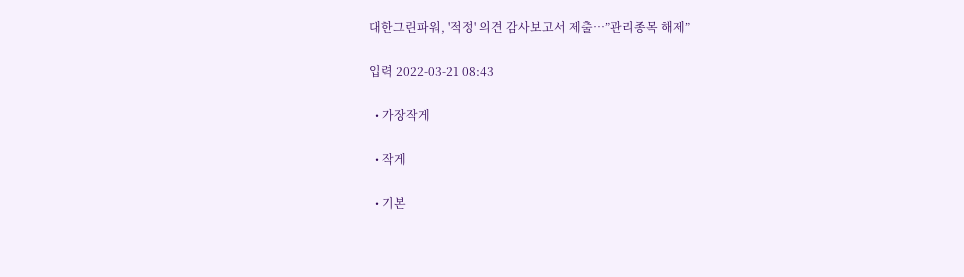대한그린파워, '적정' 의견 감사보고서 제출…”관리종목 해제”

입력 2022-03-21 08:43

  • 가장작게

  • 작게

  • 기본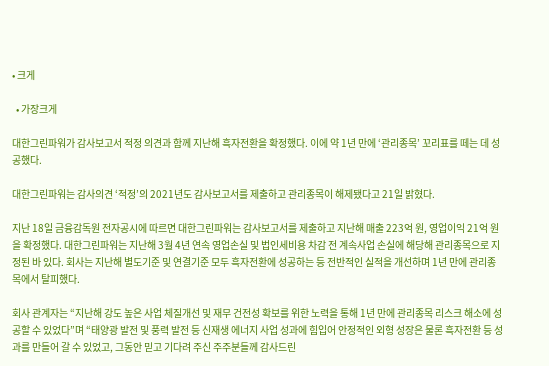• 크게

  • 가장크게

대한그린파워가 감사보고서 적정 의견과 함께 지난해 흑자전환을 확정했다. 이에 약 1년 만에 ‘관리종목’ 꼬리표를 떼는 데 성공했다.

대한그린파워는 감사의견 ‘적정’의 2021년도 감사보고서를 제출하고 관리종목이 해제됐다고 21일 밝혔다.

지난 18일 금융감독원 전자공시에 따르면 대한그린파워는 감사보고서를 제출하고 지난해 매출 223억 원, 영업이익 21억 원을 확정했다. 대한그린파워는 지난해 3월 4년 연속 영업손실 및 법인세비용 차감 전 계속사업 손실에 해당해 관리종목으로 지정된 바 있다. 회사는 지난해 별도기준 및 연결기준 모두 흑자전환에 성공하는 등 전반적인 실적을 개선하며 1년 만에 관리종목에서 탈피했다.

회사 관계자는 “지난해 강도 높은 사업 체질개선 및 재무 건전성 확보를 위한 노력을 통해 1년 만에 관리종목 리스크 해소에 성공할 수 있었다”며 “태양광 발전 및 풍력 발전 등 신재생 에너지 사업 성과에 힘입어 안정적인 외형 성장은 물론 흑자전환 등 성과를 만들어 갈 수 있었고, 그동안 믿고 기다려 주신 주주분들께 감사드린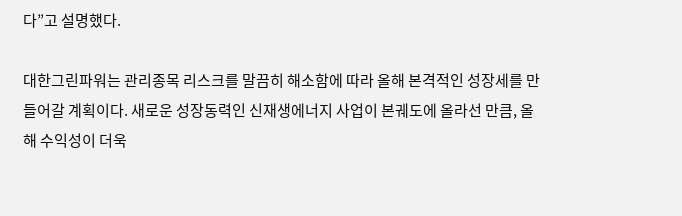다”고 설명했다.

대한그린파워는 관리종목 리스크를 말끔히 해소함에 따라 올해 본격적인 성장세를 만들어갈 계획이다. 새로운 성장동력인 신재생에너지 사업이 본궤도에 올라선 만큼, 올해 수익성이 더욱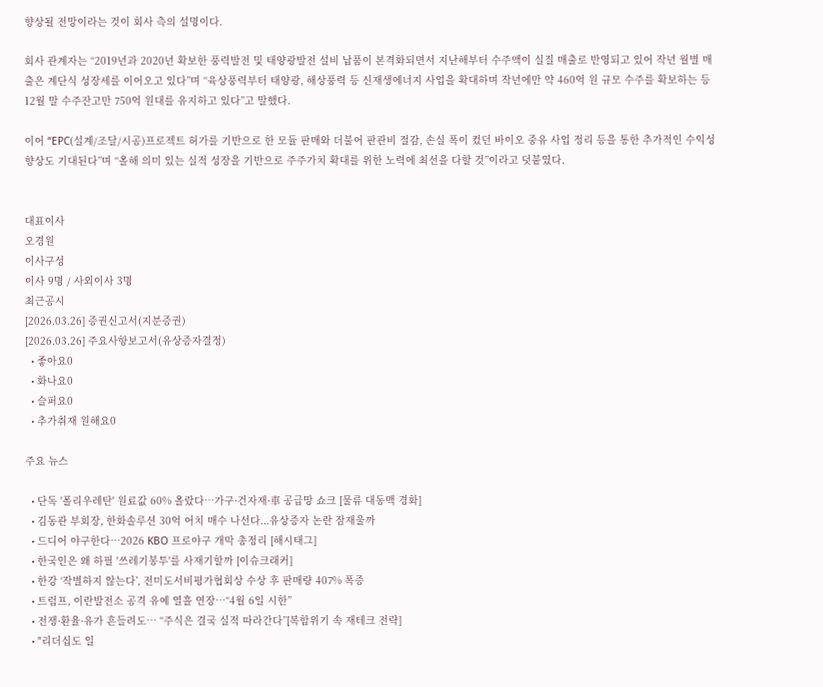향상될 전망이라는 것이 회사 측의 설명이다.

회사 관계자는 “2019년과 2020년 확보한 풍력발전 및 태양광발전 설비 납품이 본격화되면서 지난해부터 수주액이 실질 매출로 반영되고 있어 작년 월별 매출은 계단식 성장세를 이어오고 있다”며 “육상풍력부터 태양광, 해상풍력 등 신재생에너지 사업을 확대하며 작년에만 약 460억 원 규모 수주를 확보하는 등 12월 말 수주잔고만 750억 원대를 유지하고 있다”고 말했다.

이어 “EPC(설계/조달/시공)프로젝트 허가를 기반으로 한 모듈 판매와 더불어 판관비 절감, 손실 폭이 컸던 바이오 중유 사업 정리 등을 통한 추가적인 수익성 향상도 기대된다”며 “올해 의미 있는 실적 성장을 기반으로 주주가치 확대를 위한 노력에 최선을 다할 것”이라고 덧붙였다.


대표이사
오경원
이사구성
이사 9명 / 사외이사 3명
최근공시
[2026.03.26] 증권신고서(지분증권)
[2026.03.26] 주요사항보고서(유상증자결정)
  • 좋아요0
  • 화나요0
  • 슬퍼요0
  • 추가취재 원해요0

주요 뉴스

  • 단독 '폴리우레탄' 원료값 60% 올랐다…가구·건자재·車 공급망 쇼크 [물류 대동맥 경화]
  • 김동관 부회장, 한화솔루션 30억 어치 매수 나선다...유상증자 논란 잠재울까
  • 드디어 야구한다…2026 KBO 프로야구 개막 총정리 [해시태그]
  • 한국인은 왜 하필 '쓰레기봉투'를 사재기할까 [이슈크래커]
  • 한강 ‘작별하지 않는다’, 전미도서비평가협회상 수상 후 판매량 407% 폭증
  • 트럼프, 이란발전소 공격 유예 열흘 연장…“4월 6일 시한”
  • 전쟁·환율·유가 흔들려도… “주식은 결국 실적 따라간다”[복합위기 속 재테크 전략]
  • "리더십도 일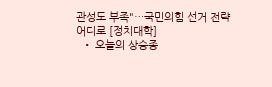관성도 부족"…국민의힘 선거 전략 어디로 [정치대학]
  • 오늘의 상승종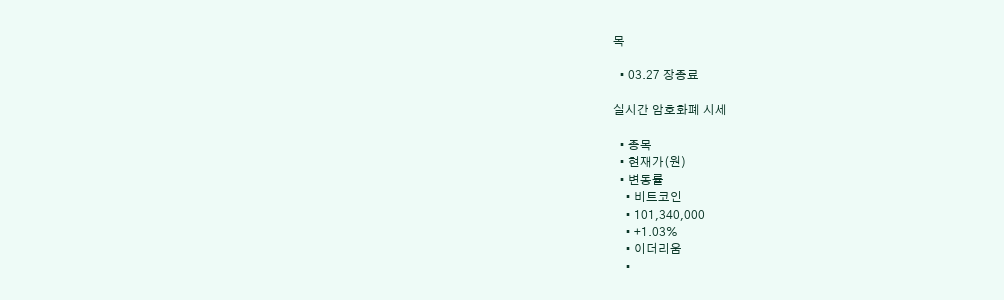목

  • 03.27 장종료

실시간 암호화폐 시세

  • 종목
  • 현재가(원)
  • 변동률
    • 비트코인
    • 101,340,000
    • +1.03%
    • 이더리움
    •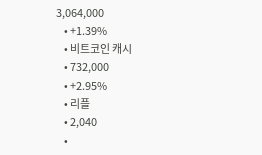3,064,000
    • +1.39%
    • 비트코인 캐시
    • 732,000
    • +2.95%
    • 리플
    • 2,040
    •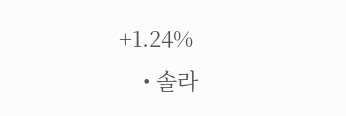+1.24%
    • 솔라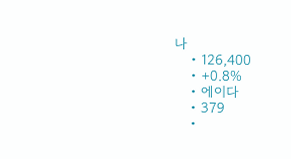나
    • 126,400
    • +0.8%
    • 에이다
    • 379
    •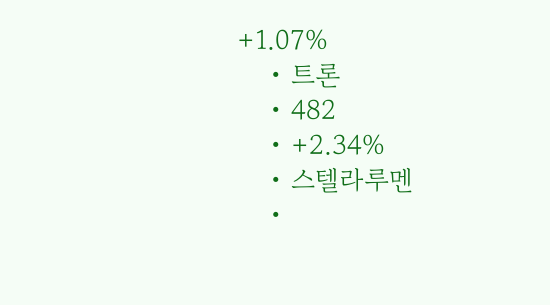+1.07%
    • 트론
    • 482
    • +2.34%
    • 스텔라루멘
    •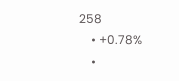258
    • +0.78%
    •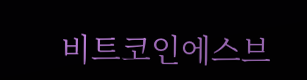비트코인에스브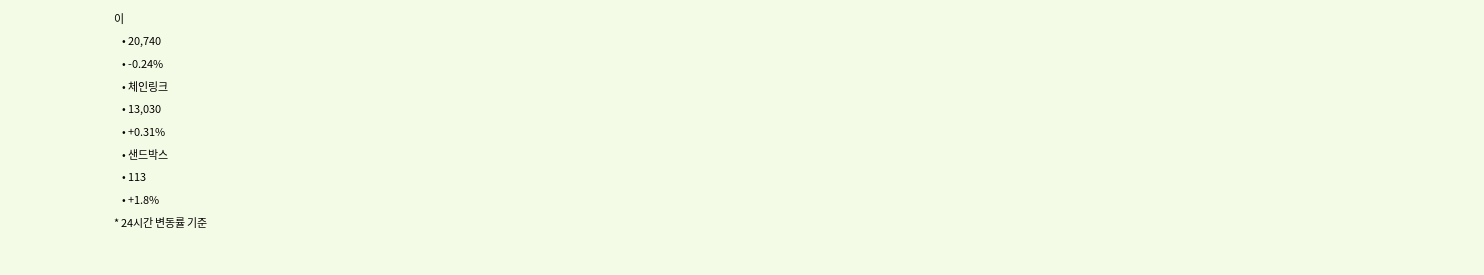이
    • 20,740
    • -0.24%
    • 체인링크
    • 13,030
    • +0.31%
    • 샌드박스
    • 113
    • +1.8%
* 24시간 변동률 기준